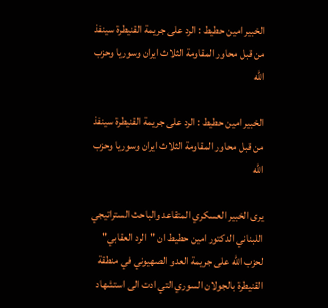الخبير امين حطيط : الرد على جريمة القنيطرة سينفذ من قبل محاور المقاومة الثلاث ايران وسوريا وحزب الله

الخبیر امین حطیط : الرد على جریمة القنیطرة سینفذ من قبل محاور المقاومة الثلاث ایران وسوریا وحزب الله

يرى الخبير العسكري المتقاعد والباحث الستراتيجي اللبناني الدكتور امين حطيط ان "الرد العقابي" لحزب الله على جريمة العدو الصهيوني في منطقة القنيطرة بالجولان السوري التي ادت الى استشهاد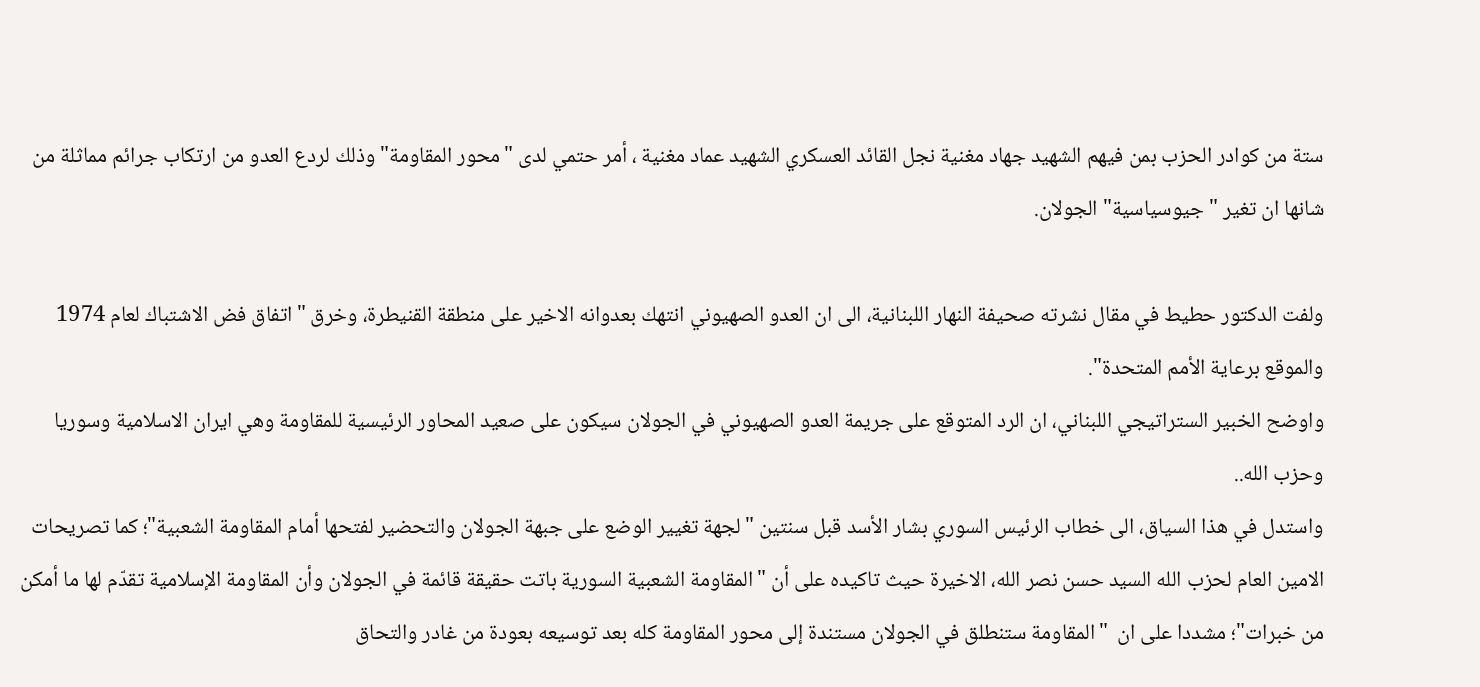ستة من كوادر الحزب بمن فيهم الشهيد جهاد مغنية نجل القائد العسكري الشهيد عماد مغنية ، أمر حتمي لدى "محور المقاومة" وذلك لردع العدو من ارتكاب جرائم مماثلة من شانها ان تغير "جيوسياسية" الجولان.

ولفت الدكتور حطيط في مقال نشرته صحيفة النهار اللبنانية، الى ان العدو الصهيوني انتهك بعدوانه الاخير على منطقة القنيطرة، وخرق "اتفاق فض الاشتباك لعام 1974 والموقع برعاية الأمم المتحدة".
واوضح الخبير الستراتيجي اللبناني، ان الرد المتوقع على جريمة العدو الصهيوني في الجولان سيكون على صعيد المحاور الرئيسية للمقاومة وهي ايران الاسلامية وسوريا وحزب الله..
واستدل في هذا السياق، الى خطاب الرئيس السوري بشار الأسد قبل سنتين "لجهة تغيير الوضع على جبهة الجولان والتحضير لفتحها أمام المقاومة الشعبية"؛ كما تصريحات الامين العام لحزب الله السيد حسن نصر الله، الاخيرة حيث تاكيده على أن "المقاومة الشعبية السورية باتت حقيقة قائمة في الجولان وأن المقاومة الإسلامية تقدّم لها ما أمكن من خبرات"؛ مشددا على ان  "المقاومة ستنطلق في الجولان مستندة إلى محور المقاومة كله بعد توسيعه بعودة من غادر والتحاق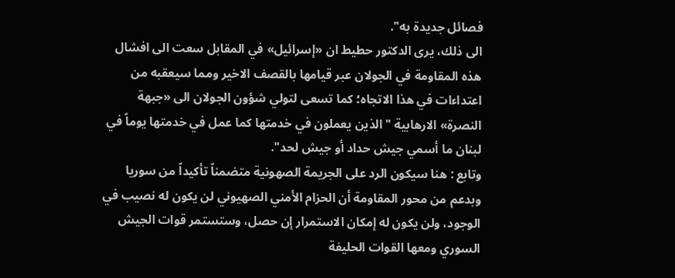فصائل جديدة به".
الى ذلك، يرى الدكتور حطيط ان «إسرائيل» في المقابل سعت الى افشال هذه المقاومة في الجولان عبر قيامها بالقصف الاخير ومما سيعقبه من اعتداءات في هذا الاتجاه؛ كما تسعى لتولي شؤون الجولان الى «جبهة النصرة» الارهابية "الذين يعملون في خدمتها كما عمل في خدمتها يوماً في لبنان ما أسمي جيش حداد أو جيش لحد".
وتابع : هنا سيكون الرد على الجريمة الصهونية متضمناً تأكيداً من سوريا وبدعم من محور المقاومة أن الحزام الأمني الصهيوني لن يكون له نصيب في الوجود، ولن يكون له إمكان الاستمرار إن حصل، وستستمر قوات الجيش السوري ومعها القوات الحليفة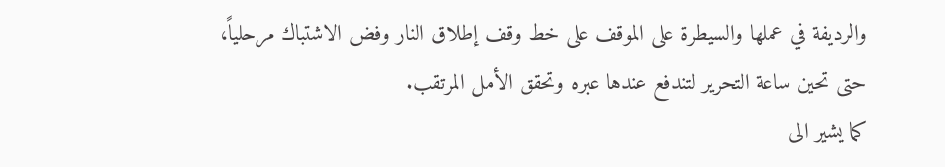والرديفة في عملها والسيطرة على الموقف على خط وقف إطلاق النار وفض الاشتباك مرحلياً، حتى تحين ساعة التحرير لتندفع عندها عبره وتحقق الأمل المرتقب.
كما يشير الى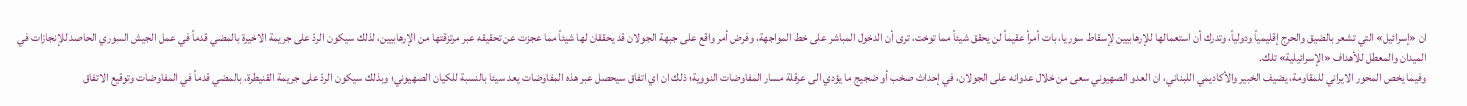ان «إسرائيل» التي تشعر بالضيق والحرج إقليمياً ودولياً، وتدرك أن استعمالها للإرهابيين لإسقاط سوريا، بات أمرأ عقيماً لن يحقق شيئاً مما توخت، ترى أن الدخول المباشر على خط المواجهة، وفرض أمر واقع على جبهة الجولان قد يحققان لها شيئاً مما عجزت عن تحقيقه عبر مرتزقتها من الإرهابيين، لذلك سيكون الردّ على جريمة الاخيرة بالمضي قدماً في عمل الجيش السوري الحاصد للإنجازات في الميدان والمعطل للأهداف «الإسرائيلية» تلك.
وفيما يخص المحور الايراني للمقاومة، يضيف الخبير والأكاديمي اللبناني، ان العدو الصهيوني سعى من خلال عدوانه على الجولان، في إحداث صخب أو ضجيج ما يؤدي الى عرقلة مسار المفاوضات النووية؛ ذلك ان اي اتفاق سيحصل عبر هذه المفاوضات يعد سيئا بالنسبة للكيان الصهيوني؛ وبذلك سيكون الردّ على جريمة القنيطرة، بالمضي قدماً في المفاوضات وتوقيع الاتفاق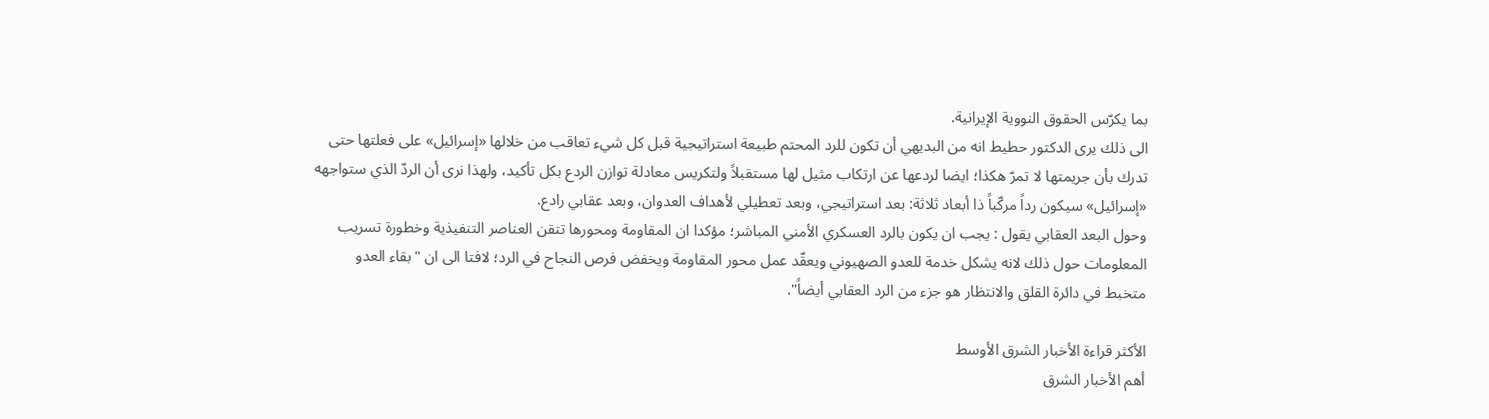بما يكرّس الحقوق النووية الإيرانية.
الى ذلك يرى الدكتور حطيط انه من البديهي أن تكون للرد المحتم طبيعة استراتيجية قبل كل شيء تعاقب من خلالها «إسرائيل» على فعلتها حتى تدرك بأن جريمتها لا تمرّ هكذا؛ ايضا لردعها عن ارتكاب مثيل لها مستقبلاً ولتكريس معادلة توازن الردع بكل تأكيد، ولهذا نرى أن الردّ الذي ستواجهه «إسرائيل» سيكون رداً مركّباً ذا أبعاد ثلاثة: بعد استراتيجي، وبعد تعطيلي لأهداف العدوان، وبعد عقابي رادع.
وحول البعد العقابي يقول : يجب ان يكون بالرد العسكري الأمني المباشر؛ مؤكدا ان المقاومة ومحورها تتقن العناصر التنفيذية وخطورة تسريب المعلومات حول ذلك لانه يشكل خدمة للعدو الصهيوني ويعقّد عمل محور المقاومة ويخفض فرص النجاح في الرد؛ لافتا الى ان "بقاء العدو متخبط في دائرة القلق والانتظار هو جزء من الرد العقابي أيضاً".

الأكثر قراءة الأخبار الشرق الأوسط
أهم الأخبار الشرق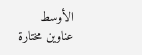الأوسط
عناوين مختارة